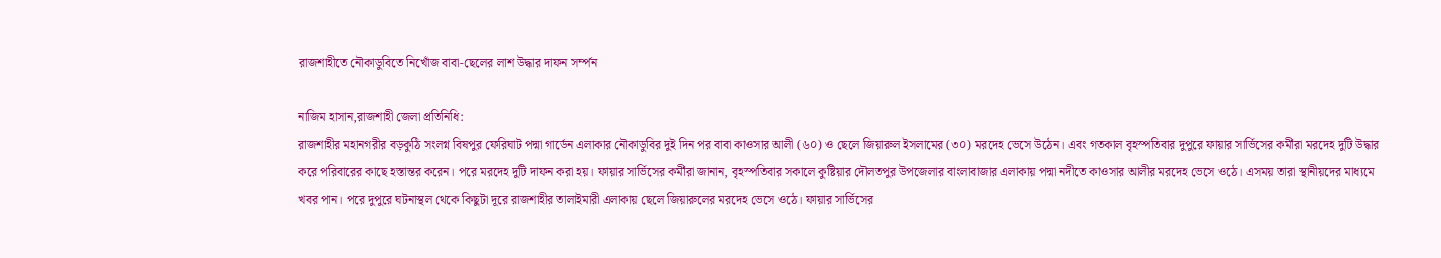রাজশাহীতে নৌকাডুবিতে নিখোঁজ বাবা-ছেলের লাশ উদ্ধার দাফন সর্ম্পন

নাজিম হাসান,রাজশাহী জেলা প্রতিনিধি:
রাজশাহীর মহানগরীর বড়কুঠি সংলগ্ন বিষপুর ফেরিঘাট পদ্মা গার্ডেন এলাকার নৌকাডুবির দুই দিন পর বাবা কাওসার আলী (৬০) ও ছেলে জিয়ারুল ইসলামের (৩০) মরদেহ ভেসে উঠেন। এবং গতকাল বৃহস্পতিবার দুপুরে ফায়ার সার্ভিসের কর্মীরা মরদেহ দুটি উদ্ধার করে পরিবারের কাছে হস্তান্তর করেন। পরে মরদেহ দুটি দাফন করা হয়। ফায়ার সার্ভিসের কর্মীরা জানান, বৃহস্পতিবার সকালে কুষ্টিয়ার দৌলতপুর উপজেলার বাংলাবাজার এলাকায় পদ্মা নদীতে কাওসার আলীর মরদেহ ভেসে ওঠে। এসময় তারা স্থানীয়দের মাধ্যমে খবর পান। পরে দুপুরে ঘটনাস্থল থেকে কিছুটা দূরে রাজশাহীর তালাইমারী এলাকায় ছেলে জিয়ারুলের মরদেহ ভেসে ওঠে। ফায়ার সার্ভিসের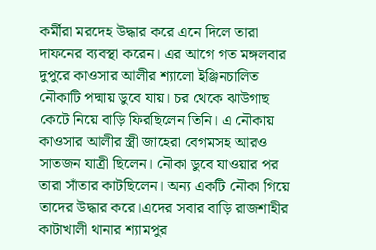কর্মীরা মরদেহ উদ্ধার করে এনে দিলে তারা দাফনের ব্যবস্থা করেন। এর আগে গত মঙ্গলবার দুপুরে কাওসার আলীর শ্যালো ইঞ্জিনচালিত নৌকাটি পদ্মায় ডুবে যায়। চর থেকে ঝাউগাছ কেটে নিয়ে বাড়ি ফিরছিলেন তিনি। এ নৌকায় কাওসার আলীর স্ত্রী জাহেরা বেগমসহ আরও সাতজন যাত্রী ছিলেন। নৌকা ডুবে যাওয়ার পর তারা সাঁতার কাটছিলেন। অন্য একটি নৌকা গিয়ে তাদের উদ্ধার করে।এদের সবার বাড়ি রাজশাহীর কাটাখালী থানার শ্যামপুর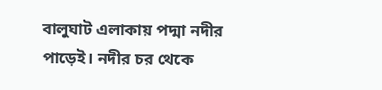বালুঘাট এলাকায় পদ্মা নদীর পাড়েই। নদীর চর থেকে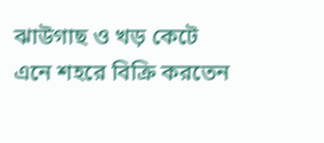ঝাউগাছ ও খড় কেটে এনে শহরে বিক্রি করতেন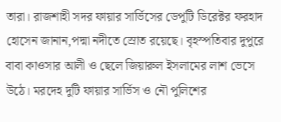তারা। রাজশাহী সদর ফায়ার সার্ভিসের ডেপুটি ডিরেক্টর ফরহাদ হোসেন জানান,পদ্মা নদীতে স্রোত রয়েছে। বৃহস্পতিবার দুপুরে বাবা কাওসার আলী ও ছেলে জিয়ারুল ইসলামের লাশ ভেসে উঠে। মরদেহ দুটি ফায়ার সার্ভিস ও নৌ পুলিশের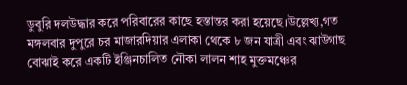ডুবুরি দলউদ্ধার করে পরিবারের কাছে হস্তান্তর করা হয়েছে।উল্লেখ্য,গত মঙ্গলবার দুপুরে চর মাজারদিয়ার এলাকা থেকে ৮ জন যাত্রী এবং ঝাউগাছ বোঝাই করে একটি ইঞ্জিনচালিত নৌকা লালন শাহ মুক্তমঞ্চের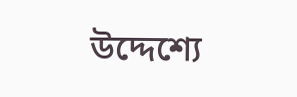উদ্দেশ্যে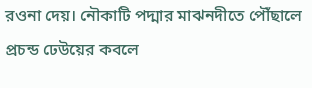রওনা দেয়। নৌকাটি পদ্মার মাঝনদীতে পৌঁছালে প্রচন্ড ঢেউয়ের কবলে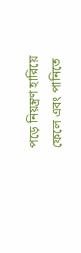পড়ে নিয়ন্ত্রণ হারিয়ে ফেলে এবং পানিতে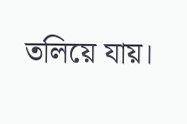তলিয়ে যায়।